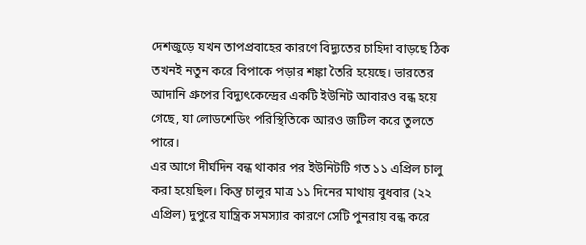দেশজুড়ে যখন তাপপ্রবাহের কারণে বিদ্যুতের চাহিদা বাড়ছে ঠিক তখনই নতুন করে বিপাকে পড়ার শঙ্কা তৈরি হয়েছে। ভারতের আদানি গ্রুপের বিদ্যুৎকেন্দ্রের একটি ইউনিট আবারও বন্ধ হয়ে গেছে, যা লোডশেডিং পরিস্থিতিকে আরও জটিল করে তুলতে পারে।
এর আগে দীর্ঘদিন বন্ধ থাকার পর ইউনিটটি গত ১১ এপ্রিল চালু করা হয়েছিল। কিন্তু চালুর মাত্র ১১ দিনের মাথায় বুধবার (২২ এপ্রিল) দুপুরে যান্ত্রিক সমস্যার কারণে সেটি পুনরায় বন্ধ করে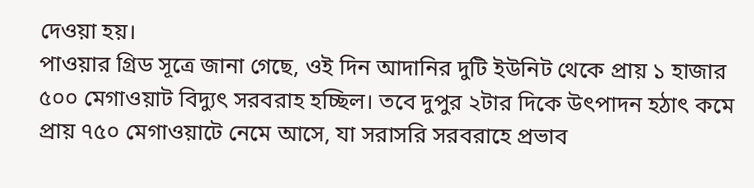দেওয়া হয়।
পাওয়ার গ্রিড সূত্রে জানা গেছে, ওই দিন আদানির দুটি ইউনিট থেকে প্রায় ১ হাজার ৫০০ মেগাওয়াট বিদ্যুৎ সরবরাহ হচ্ছিল। তবে দুপুর ২টার দিকে উৎপাদন হঠাৎ কমে প্রায় ৭৫০ মেগাওয়াটে নেমে আসে, যা সরাসরি সরবরাহে প্রভাব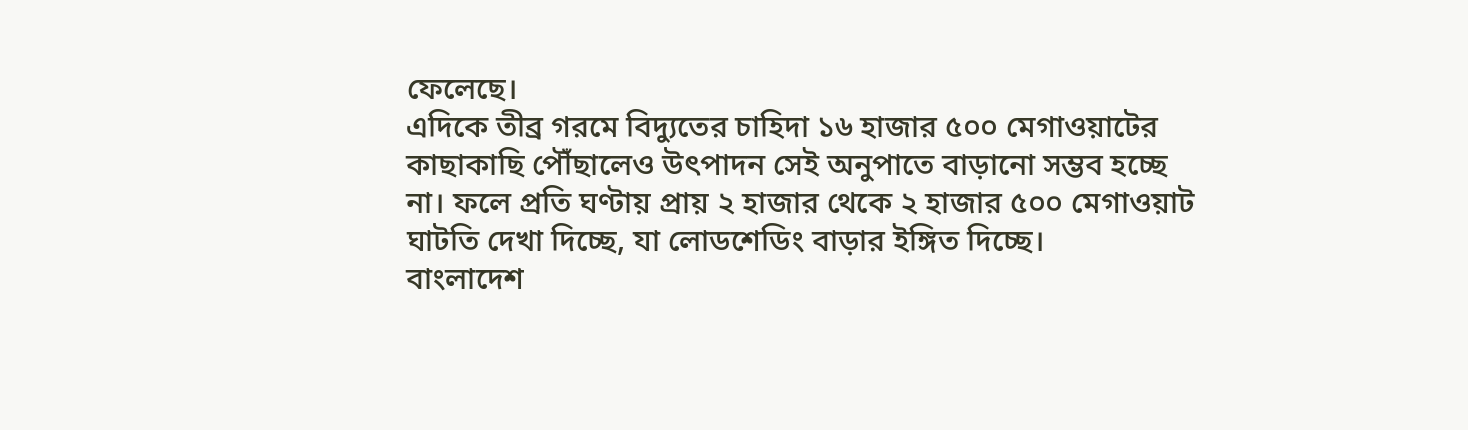ফেলেছে।
এদিকে তীব্র গরমে বিদ্যুতের চাহিদা ১৬ হাজার ৫০০ মেগাওয়াটের কাছাকাছি পৌঁছালেও উৎপাদন সেই অনুপাতে বাড়ানো সম্ভব হচ্ছে না। ফলে প্রতি ঘণ্টায় প্রায় ২ হাজার থেকে ২ হাজার ৫০০ মেগাওয়াট ঘাটতি দেখা দিচ্ছে, যা লোডশেডিং বাড়ার ইঙ্গিত দিচ্ছে।
বাংলাদেশ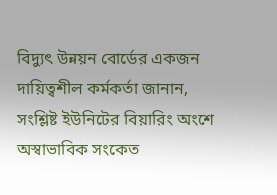বিদ্যুৎ উন্নয়ন বোর্ডের একজন দায়িত্বশীল কর্মকর্তা জানান, সংশ্লিষ্ট ইউনিটের বিয়ারিং অংশে অস্বাভাবিক সংকেত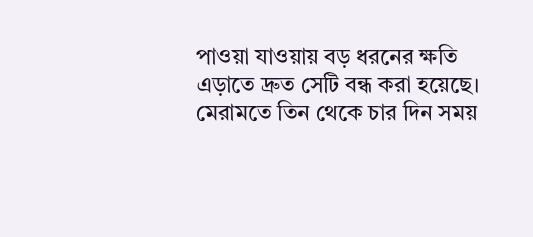পাওয়া যাওয়ায় বড় ধরনের ক্ষতি এড়াতে দ্রুত সেটি বন্ধ করা হয়েছে। মেরামতে তিন থেকে চার দিন সময়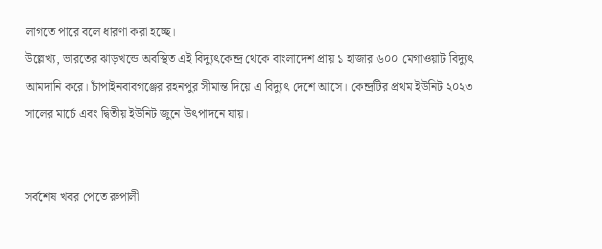লাগতে পারে বলে ধারণা করা হচ্ছে।
উল্লেখ্য, ভারতের ঝাড়খন্ডে অবস্থিত এই বিদ্যুৎকেন্দ্র থেকে বাংলাদেশ প্রায় ১ হাজার ৬০০ মেগাওয়াট বিদ্যুৎ আমদানি করে। চাঁপাইনবাবগঞ্জের রহনপুর সীমান্ত দিয়ে এ বিদ্যুৎ দেশে আসে। কেন্দ্রটির প্রথম ইউনিট ২০২৩ সালের মার্চে এবং দ্বিতীয় ইউনিট জুনে উৎপাদনে যায়।


সর্বশেষ খবর পেতে রুপালী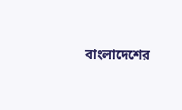বাংলাদেশের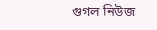গুগল নিউজ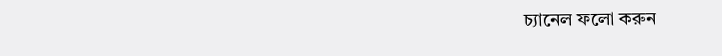চ্যানেল ফলো করুন